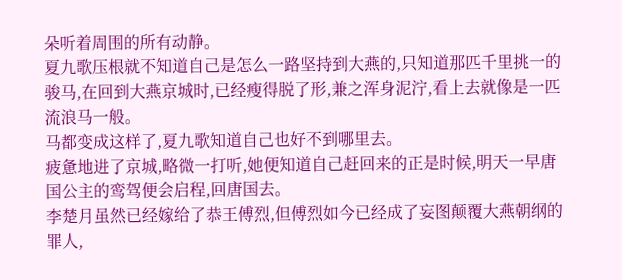朵听着周围的所有动静。
夏九歌压根就不知道自己是怎么一路坚持到大燕的,只知道那匹千里挑一的骏马,在回到大燕京城时,已经瘦得脱了形,兼之浑身泥泞,看上去就像是一匹流浪马一般。
马都变成这样了,夏九歌知道自己也好不到哪里去。
疲惫地进了京城,略微一打听,她便知道自己赶回来的正是时候,明天一早唐国公主的鸾驾便会启程,回唐国去。
李楚月虽然已经嫁给了恭王傅烈,但傅烈如今已经成了妄图颠覆大燕朝纲的罪人,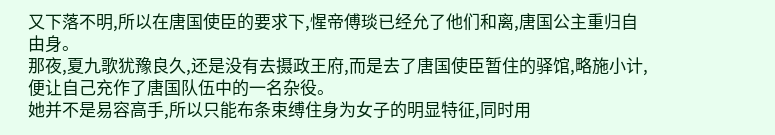又下落不明,所以在唐国使臣的要求下,惺帝傅琰已经允了他们和离,唐国公主重归自由身。
那夜,夏九歌犹豫良久,还是没有去摄政王府,而是去了唐国使臣暂住的驿馆,略施小计,便让自己充作了唐国队伍中的一名杂役。
她并不是易容高手,所以只能布条束缚住身为女子的明显特征,同时用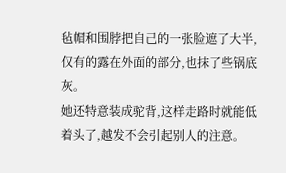毡帽和围脖把自己的一张脸遮了大半,仅有的露在外面的部分,也抹了些锅底灰。
她还特意装成驼背,这样走路时就能低着头了,越发不会引起别人的注意。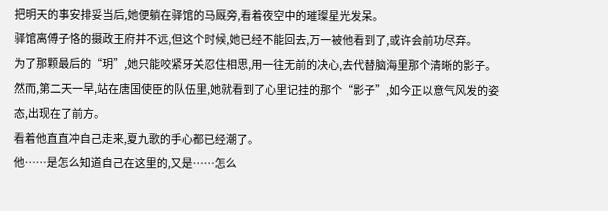把明天的事安排妥当后,她便躺在驿馆的马厩旁,看着夜空中的璀璨星光发呆。
驿馆离傅子恪的摄政王府并不远,但这个时候,她已经不能回去,万一被他看到了,或许会前功尽弃。
为了那颗最后的“玥”,她只能咬紧牙关忍住相思,用一往无前的决心,去代替脑海里那个清晰的影子。
然而,第二天一早,站在唐国使臣的队伍里,她就看到了心里记挂的那个“影子”,如今正以意气风发的姿态,出现在了前方。
看着他直直冲自己走来,夏九歌的手心都已经潮了。
他……是怎么知道自己在这里的,又是……怎么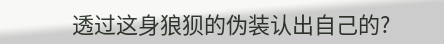透过这身狼狈的伪装认出自己的?